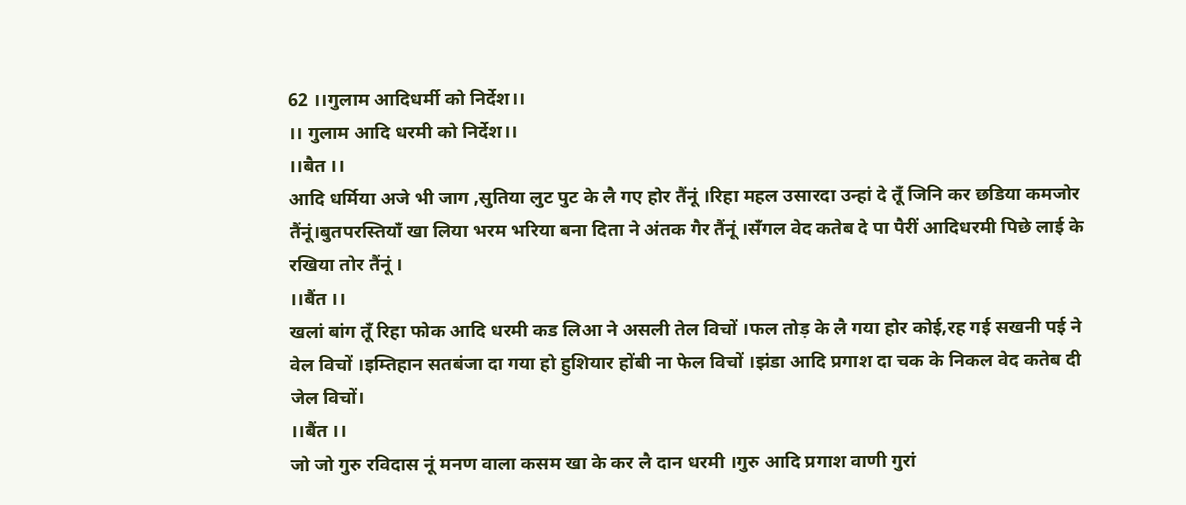62 ।।गुलाम आदिधर्मी को निर्देश।।
।। गुलाम आदि धरमी को निर्देश।।
।।बैत ।।
आदि धर्मिया अजे भी जाग ,सुतिया लुट पुट के लै गए होर तैंनूं ।रिहा महल उसारदा उन्हां दे तूँ जिनि कर छडिया कमजोर तैंनूं।बुतपरस्तियाँ खा लिया भरम भरिया बना दिता ने अंतक गैर तैंनूं ।सँगल वेद कतेब दे पा पैरीं आदिधरमी पिछे लाई के रखिया तोर तैंनूं ।
।।बैंत ।।
खलां बांग तूँ रिहा फोक आदि धरमी कड लिआ ने असली तेल विचों ।फल तोड़ के लै गया होर कोई,रह गई सखनी पई ने वेल विचों ।इम्तिहान सतबंजा दा गया हो हुशियार होंबी ना फेल विचों ।झंडा आदि प्रगाश दा चक के निकल वेद कतेब दी जेल विचों।
।।बैंत ।।
जो जो गुरु रविदास नूं मनण वाला कसम खा के कर लै दान धरमी ।गुरु आदि प्रगाश वाणी गुरां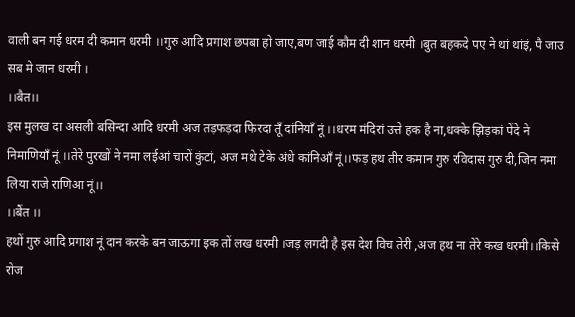वाली बन गई धरम दी कमान धरमी ।।गुरु आदि प्रगाश छपबा हो जाए,बण जाई कौम दी शान धरमी ।बुत बहकदे पए ने थां थांइं, पै जाउ सब मे जान धरमी ।
।।बैत।।
इस मुलख दा असली बसिन्दा आदि धरमी अज तड़फड़दा फिरदा तूँ दांनियाँ नूं ।।धरम मंदिरां उत्ते हक है ना,धक्के झिड़कां पेंदे ने निमाणियाँ नूं ।।तेरे पुरखों ने नमा लईआं चारों कुंटां, अज मथे टेके अंधे कांनिआँ नूं।।फड़ हथ तीर कमान गुरु रविदास गुरु दी,जिन नमा लिया राजे राणिआ नूं।।
।।बैंत ।।
हथों गुरु आदि प्रगाश नूं दान करके बन जाऊगा इक तों लख धरमी ।जड़ लगदी है इस देश विच तेरी ,अज हथ ना तेरे कख धरमी।।किसे रोज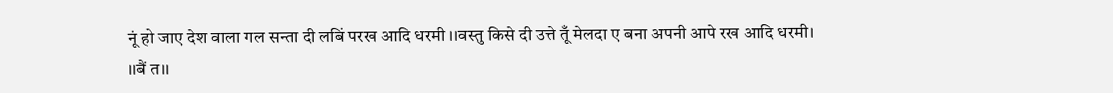नूं हो जाए देश वाला गल सन्ता दी लबिं परख आदि धरमी ।।वस्तु किसे दी उत्ते तूँ मेलदा ए बना अपनी आपे रख आदि धरमी।
।।बैं त।।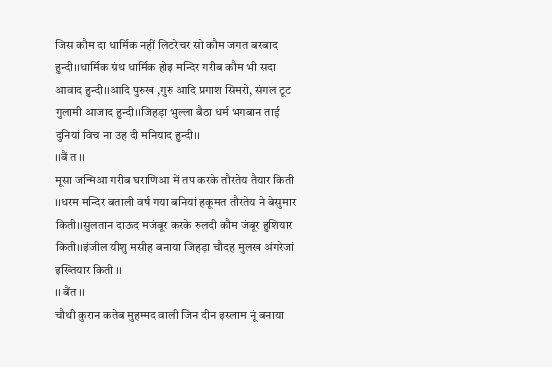जिस कौम दा धार्मिक नहीं लिटरेचर सो कौम जगत बरबाद हुन्दी।।धार्मिक ग्रंथ धार्मिक होइ मन्दिर गरीब कौम भी सदा आवाद हुन्दी।।आदि पुरुख ,गुरु आदि प्रगाश सिमरो, संगल टूट गुलामी आजाद हुन्दी।।जिहड़ा भुल्ला बैठा धर्म भगबान ताई दुनियां विच ना उह दी मनियाद हुन्दी।।
।।बैं त ।।
मूसा जन्मिआ गरीब घराणिआ में तप करके तौरतेय तैयार किती ।।धरम मन्दिर बताली वर्ष गया बनियां हकूमत तौरतेय ने बेसुमार किती।।सुलतान दाऊद मजंबूर करके रुलदी कौम जंबूर हुशियार किती।।इंजील यीशु मसीह बनाया जिहड़ा चौदह मुलख अंगरेजां इख्तियार किती ।।
।। बैंत ।।
चौथी कुरान कतेब मुहम्मद वाली जिन दीन इस्लाम नूं बनाया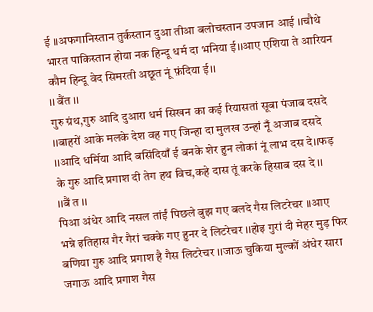ई ।।अफगानिस्तान तुर्कस्तान दुआ तीआ बलोचस्तान उपजान आई ।।चौथे भारत पाकिस्तान होया नक हिन्दू धर्म दा भनिया ई।।आए एशिया ते आरियन कौम हिन्दू वेद सिमरती अछूत नूं फ़ंदिया ई।।
।। बैंत ।।
गुरु ग्रंथ,गुरु आदि दुआरा धर्म सिखन का कई रियासतां सूबा पंजाब दसदे ।।बाहरों आके मलके देश वह गए जिन्हा दा मुलख उन्हां नूँ अजाब दसदे ।।आदि धर्मिया आदि बसिंदियाँ ई बनके शेर हुन लोकां नूं लाभ दस दे।।फड़ के गुरु आदि प्रगाश दी तेग हथ विच,कहे दास तूं करके हिसाब दस दे ।।
।।बैं त ।।
पिआ अंधेर आदि नसल तांईं पिछले बुझ गए बलदे गैस लिटरेचर ।।आए भन्ने इतिहास गैर गैरां चक्के गए हुनर दे लिटरेचर ।।होइ गुरां दी मेहर मुड़ फिर बणिया गुरु आदि प्रगाश है गैस लिटरेचर ।।जाऊ चुकिया मुल्कों अंधेर सारा जगाऊ आदि प्रगाश गैस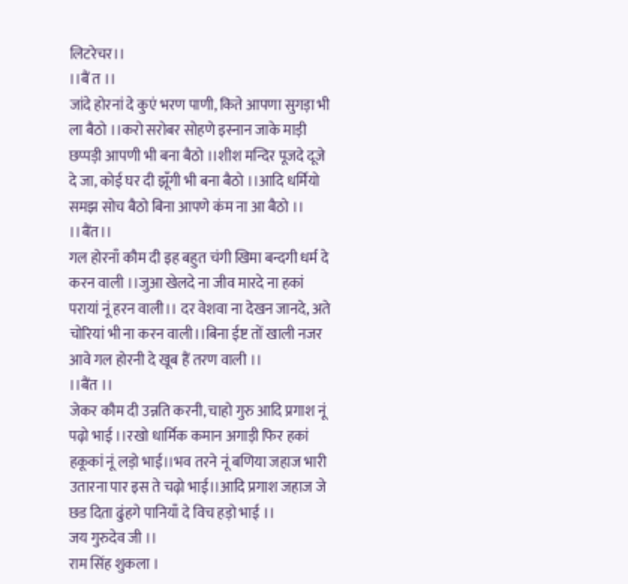लिटरेचर।।
।।बैं त ।।
जांदे होरनां दे कुएं भरण पाणी, किते आपणा सुगड़ा भी ला बैठो ।।करो सरोबर सोहणे इस्नान जाके माड़ी छप्पड़ी आपणी भी बना बैठो ।।शीश मन्दिर पूजदे दूजे दे जा, कोई घर दी झूँगी भी बना बैठो ।।आदि धर्मियो समझ सोच बैठो बिना आपणे कंम ना आ बैठो ।।
।।बैंत।।
गल होरनाँ कौम दी इह बहुत चंगी खिमा बन्दगी धर्म दे करन वाली ।।जुआ खेलदे ना जीव मारदे ना हकां परायां नूं हरन वाली।। दर वेशवा ना देखन जानदे, अते चोरियां भी ना करन वाली।।बिना ईष्ट तों खाली नजर आवे गल होरनी दे खूब हैं तरण वाली ।।
।।बैंत ।।
जेकर कौम दी उन्नति करनी, चाहो गुरु आदि प्रगाश नूं पढ़ो भाई ।।रखो धार्मिक कमान अगाड़ी फिर हकां हकूकां नूं लड़ो भाई।।भव तरने नूं बणिया जहाज भारी उतारना पार इस ते चढ़ो भाई।।आदि प्रगाश जहाज जे छड दिता ढुंहगे पानियाँ दे विच हड़ो भाई ।।
जय गुरुदेव जी ।।
राम सिंह शुकला ।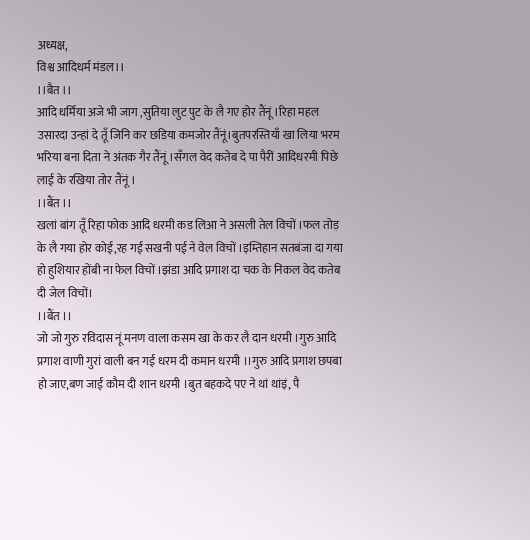अध्यक्ष,
विश्व आदिधर्म मंडल।।
।।बैत ।।
आदि धर्मिया अजे भी जाग ,सुतिया लुट पुट के लै गए होर तैंनूं ।रिहा महल उसारदा उन्हां दे तूँ जिनि कर छडिया कमजोर तैंनूं।बुतपरस्तियाँ खा लिया भरम भरिया बना दिता ने अंतक गैर तैंनूं ।सँगल वेद कतेब दे पा पैरीं आदिधरमी पिछे लाई के रखिया तोर तैंनूं ।
।।बैंत ।।
खलां बांग तूँ रिहा फोक आदि धरमी कड लिआ ने असली तेल विचों ।फल तोड़ के लै गया होर कोई,रह गई सखनी पई ने वेल विचों ।इम्तिहान सतबंजा दा गया हो हुशियार होंबी ना फेल विचों ।झंडा आदि प्रगाश दा चक के निकल वेद कतेब दी जेल विचों।
।।बैंत ।।
जो जो गुरु रविदास नूं मनण वाला कसम खा के कर लै दान धरमी ।गुरु आदि प्रगाश वाणी गुरां वाली बन गई धरम दी कमान धरमी ।।गुरु आदि प्रगाश छपबा हो जाए,बण जाई कौम दी शान धरमी ।बुत बहकदे पए ने थां थांइं, पै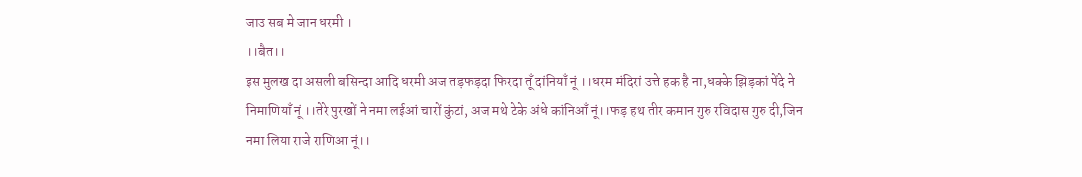जाउ सब मे जान धरमी ।
।।बैत।।
इस मुलख दा असली बसिन्दा आदि धरमी अज तड़फड़दा फिरदा तूँ दांनियाँ नूं ।।धरम मंदिरां उत्ते हक है ना,धक्के झिड़कां पेंदे ने निमाणियाँ नूं ।।तेरे पुरखों ने नमा लईआं चारों कुंटां, अज मथे टेके अंधे कांनिआँ नूं।।फड़ हथ तीर कमान गुरु रविदास गुरु दी,जिन नमा लिया राजे राणिआ नूं।।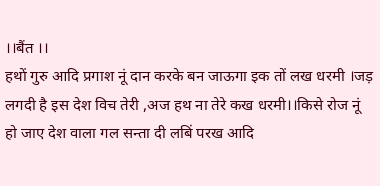।।बैंत ।।
हथों गुरु आदि प्रगाश नूं दान करके बन जाऊगा इक तों लख धरमी ।जड़ लगदी है इस देश विच तेरी ,अज हथ ना तेरे कख धरमी।।किसे रोज नूं हो जाए देश वाला गल सन्ता दी लबिं परख आदि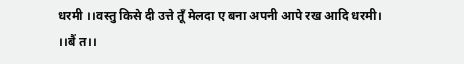धरमी ।।वस्तु किसे दी उत्ते तूँ मेलदा ए बना अपनी आपे रख आदि धरमी।
।।बैं त।।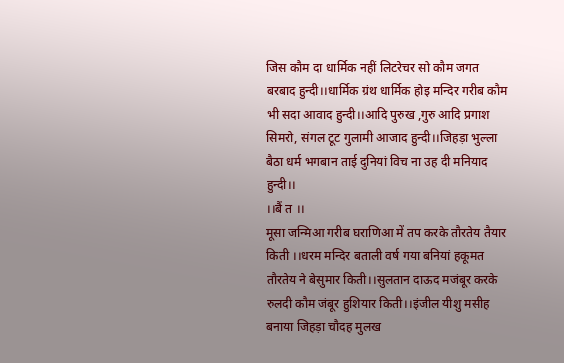जिस कौम दा धार्मिक नहीं लिटरेचर सो कौम जगत बरबाद हुन्दी।।धार्मिक ग्रंथ धार्मिक होइ मन्दिर गरीब कौम भी सदा आवाद हुन्दी।।आदि पुरुख ,गुरु आदि प्रगाश सिमरो, संगल टूट गुलामी आजाद हुन्दी।।जिहड़ा भुल्ला बैठा धर्म भगबान ताई दुनियां विच ना उह दी मनियाद हुन्दी।।
।।बैं त ।।
मूसा जन्मिआ गरीब घराणिआ में तप करके तौरतेय तैयार किती ।।धरम मन्दिर बताली वर्ष गया बनियां हकूमत तौरतेय ने बेसुमार किती।।सुलतान दाऊद मजंबूर करके रुलदी कौम जंबूर हुशियार किती।।इंजील यीशु मसीह बनाया जिहड़ा चौदह मुलख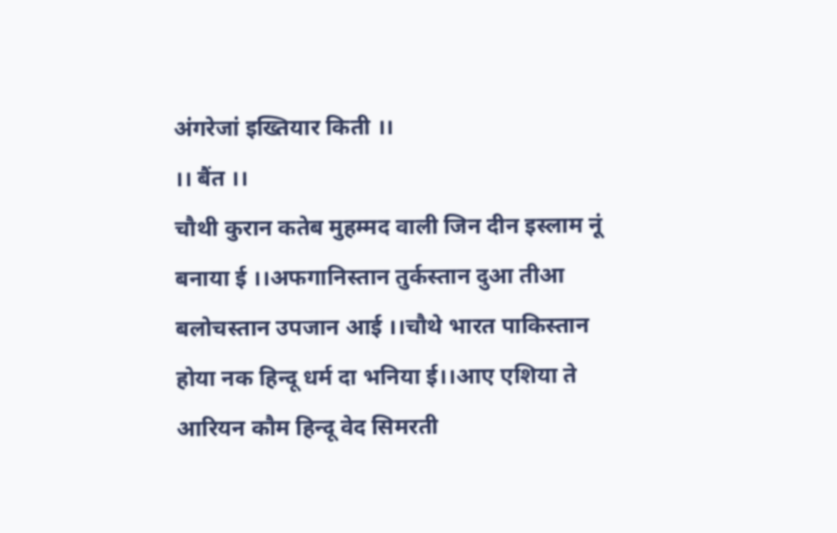अंगरेजां इख्तियार किती ।।
।। बैंत ।।
चौथी कुरान कतेब मुहम्मद वाली जिन दीन इस्लाम नूं बनाया ई ।।अफगानिस्तान तुर्कस्तान दुआ तीआ बलोचस्तान उपजान आई ।।चौथे भारत पाकिस्तान होया नक हिन्दू धर्म दा भनिया ई।।आए एशिया ते आरियन कौम हिन्दू वेद सिमरती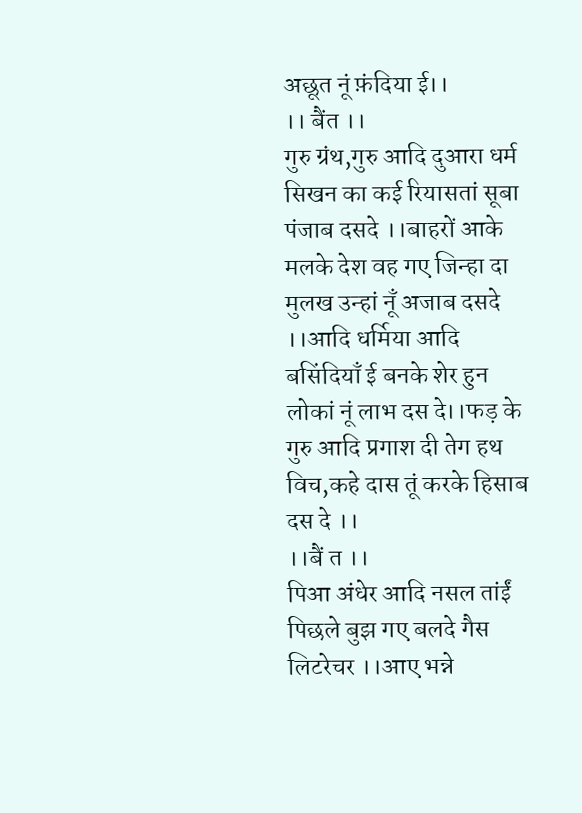अछूत नूं फ़ंदिया ई।।
।। बैंत ।।
गुरु ग्रंथ,गुरु आदि दुआरा धर्म सिखन का कई रियासतां सूबा पंजाब दसदे ।।बाहरों आके मलके देश वह गए जिन्हा दा मुलख उन्हां नूँ अजाब दसदे ।।आदि धर्मिया आदि बसिंदियाँ ई बनके शेर हुन लोकां नूं लाभ दस दे।।फड़ के गुरु आदि प्रगाश दी तेग हथ विच,कहे दास तूं करके हिसाब दस दे ।।
।।बैं त ।।
पिआ अंधेर आदि नसल तांईं पिछले बुझ गए बलदे गैस लिटरेचर ।।आए भन्ने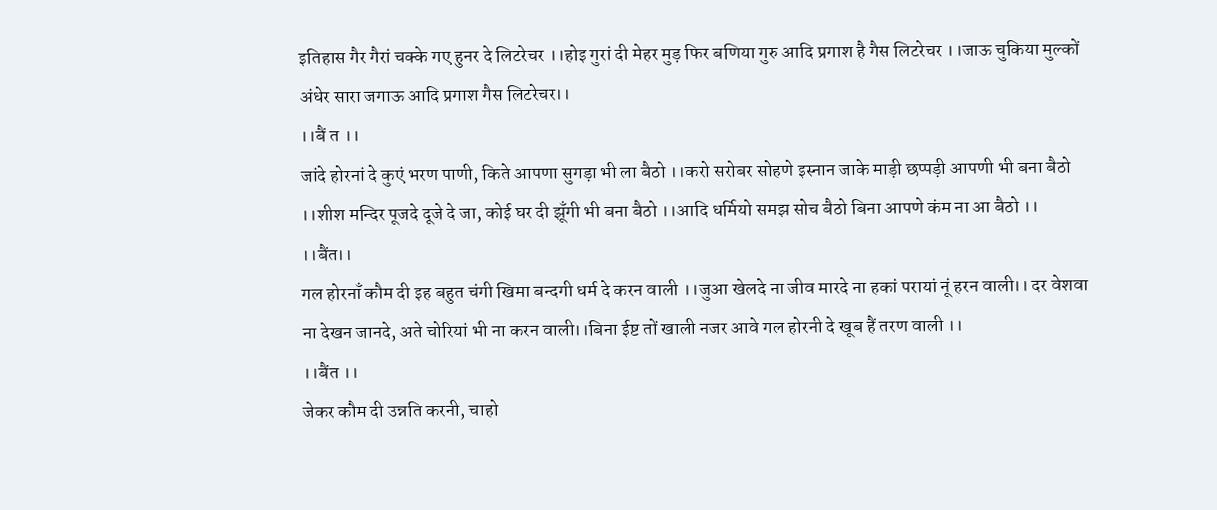इतिहास गैर गैरां चक्के गए हुनर दे लिटरेचर ।।होइ गुरां दी मेहर मुड़ फिर बणिया गुरु आदि प्रगाश है गैस लिटरेचर ।।जाऊ चुकिया मुल्कों अंधेर सारा जगाऊ आदि प्रगाश गैस लिटरेचर।।
।।बैं त ।।
जांदे होरनां दे कुएं भरण पाणी, किते आपणा सुगड़ा भी ला बैठो ।।करो सरोबर सोहणे इस्नान जाके माड़ी छप्पड़ी आपणी भी बना बैठो ।।शीश मन्दिर पूजदे दूजे दे जा, कोई घर दी झूँगी भी बना बैठो ।।आदि धर्मियो समझ सोच बैठो बिना आपणे कंम ना आ बैठो ।।
।।बैंत।।
गल होरनाँ कौम दी इह बहुत चंगी खिमा बन्दगी धर्म दे करन वाली ।।जुआ खेलदे ना जीव मारदे ना हकां परायां नूं हरन वाली।। दर वेशवा ना देखन जानदे, अते चोरियां भी ना करन वाली।।बिना ईष्ट तों खाली नजर आवे गल होरनी दे खूब हैं तरण वाली ।।
।।बैंत ।।
जेकर कौम दी उन्नति करनी, चाहो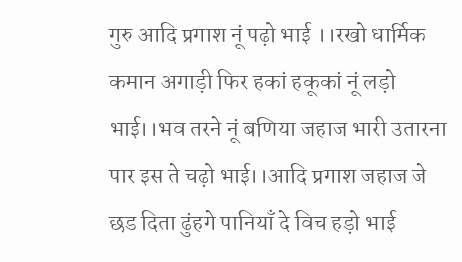गुरु आदि प्रगाश नूं पढ़ो भाई ।।रखो धार्मिक कमान अगाड़ी फिर हकां हकूकां नूं लड़ो भाई।।भव तरने नूं बणिया जहाज भारी उतारना पार इस ते चढ़ो भाई।।आदि प्रगाश जहाज जे छड दिता ढुंहगे पानियाँ दे विच हड़ो भाई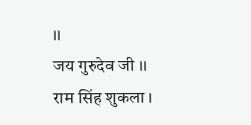।।
जय गुरुदेव जी ।।
राम सिंह शुकला ।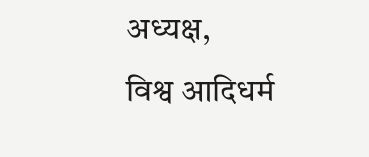अध्यक्ष,
विश्व आदिधर्म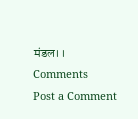मंडल।।
Comments
Post a Comment